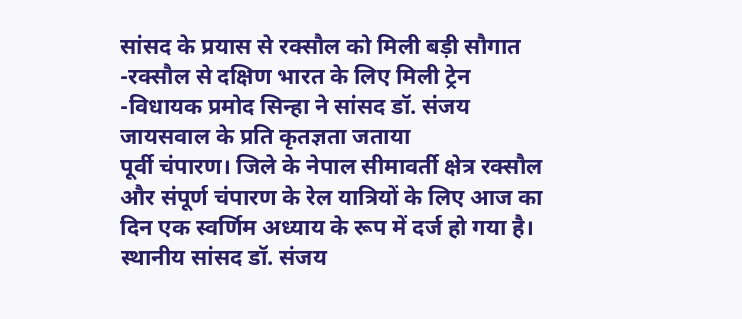सांसद के प्रयास से रक्सौल को मिली बड़ी सौगात
-रक्सौल से दक्षिण भारत के लिए मिली ट्रेन
-विधायक प्रमोद सिन्हा ने सांसद डॉ. संजय जायसवाल के प्रति कृतज्ञता जताया
पूर्वी चंपारण। जिले के नेपाल सीमावर्ती क्षेत्र रक्सौल और संपूर्ण चंपारण के रेल यात्रियों के लिए आज का दिन एक स्वर्णिम अध्याय के रूप में दर्ज हो गया है। स्थानीय सांसद डॉ. संजय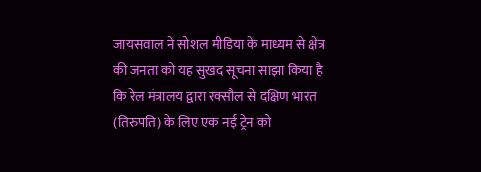जायसवाल ने सोशल मीडिया के माध्यम से क्षेत्र की जनता को यह सुखद सूचना साझा किया है कि रेल मंत्रालय द्वारा रक्सौल से दक्षिण भारत (तिरुपति) के लिए एक नई ट्रेन को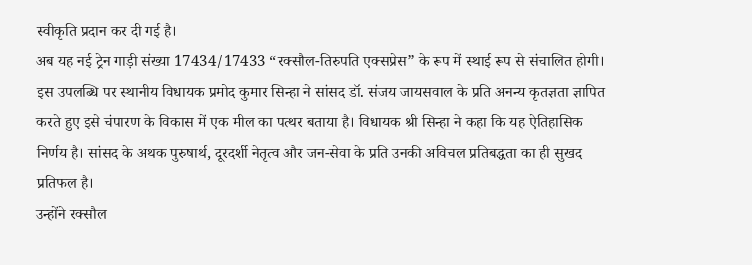स्वीकृति प्रदान कर दी गई है।
अब यह नई ट्रेन गाड़ी संख्या 17434/17433 “रक्सौल-तिरुपति एक्सप्रेस” के रूप में स्थाई रूप से संचालित होगी। इस उपलब्धि पर स्थानीय विधायक प्रमोद कुमार सिन्हा ने सांसद डॉ. संजय जायसवाल के प्रति अनन्य कृतज्ञता ज्ञापित करते हुए इसे चंपारण के विकास में एक मील का पत्थर बताया है। विधायक श्री सिन्हा ने कहा कि यह ऐतिहासिक निर्णय है। सांसद के अथक पुरुषार्थ, दूरदर्शी नेतृत्व और जन-सेवा के प्रति उनकी अविचल प्रतिबद्धता का ही सुखद प्रतिफल है।
उन्होंने रक्सौल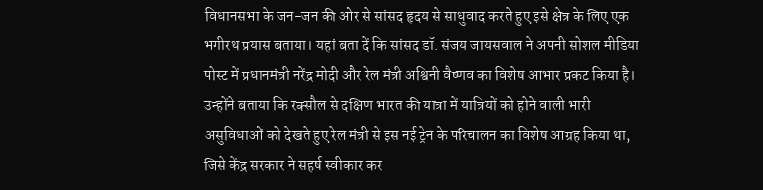विधानसभा के जन-जन की ओर से सांसद हृदय से साधुवाद करते हुए इसे क्षेत्र के लिए एक भगीरथ प्रयास बताया। यहां बता दें कि सांसद डॉ. संजय जायसवाल ने अपनी सोशल मीडिया पोस्ट में प्रधानमंत्री नरेंद्र मोदी और रेल मंत्री अश्विनी वैष्णव का विशेष आभार प्रकट किया है।
उन्होंने बताया कि रक्सौल से दक्षिण भारत की यात्रा में यात्रियों को होने वाली भारी असुविधाओं को देखते हुए रेल मंत्री से इस नई ट्रेन के परिचालन का विशेष आग्रह किया था, जिसे केंद्र सरकार ने सहर्ष स्वीकार कर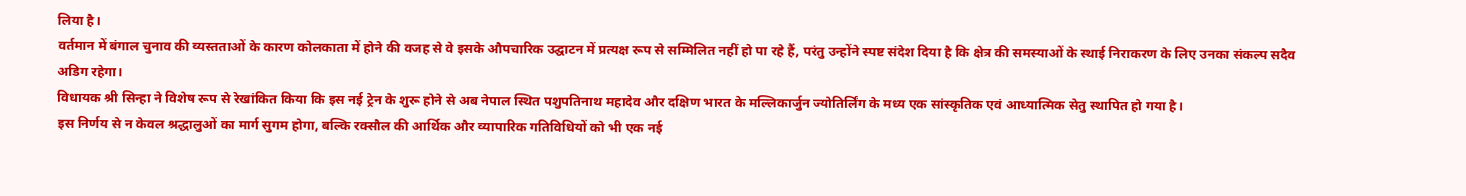लिया है।
वर्तमान में बंगाल चुनाव की व्यस्तताओं के कारण कोलकाता में होने की वजह से वे इसके औपचारिक उद्घाटन में प्रत्यक्ष रूप से सम्मिलित नहीं हो पा रहे हैं, परंतु उन्होंने स्पष्ट संदेश दिया है कि क्षेत्र की समस्याओं के स्थाई निराकरण के लिए उनका संकल्प सदैव अडिग रहेगा।
विधायक श्री सिन्हा ने विशेष रूप से रेखांकित किया कि इस नई ट्रेन के शुरू होने से अब नेपाल स्थित पशुपतिनाथ महादेव और दक्षिण भारत के मल्लिकार्जुन ज्योतिर्लिंग के मध्य एक सांस्कृतिक एवं आध्यात्मिक सेतु स्थापित हो गया है।
इस निर्णय से न केवल श्रद्धालुओं का मार्ग सुगम होगा, बल्कि रक्सौल की आर्थिक और व्यापारिक गतिविधियों को भी एक नई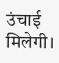उंचाई मिलेगी।